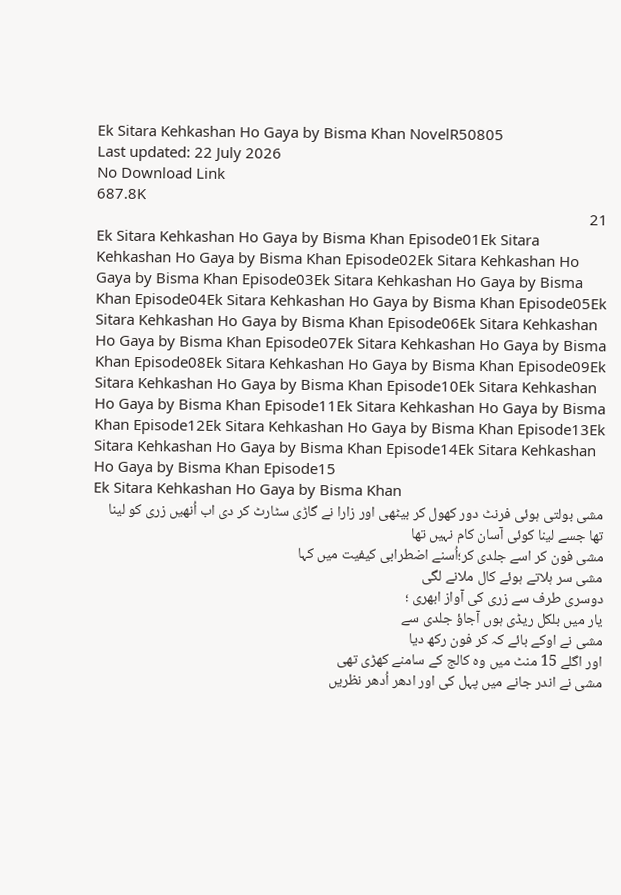Ek Sitara Kehkashan Ho Gaya by Bisma Khan NovelR50805
Last updated: 22 July 2026
No Download Link
687.8K
21
Ek Sitara Kehkashan Ho Gaya by Bisma Khan Episode01Ek Sitara Kehkashan Ho Gaya by Bisma Khan Episode02Ek Sitara Kehkashan Ho Gaya by Bisma Khan Episode03Ek Sitara Kehkashan Ho Gaya by Bisma Khan Episode04Ek Sitara Kehkashan Ho Gaya by Bisma Khan Episode05Ek Sitara Kehkashan Ho Gaya by Bisma Khan Episode06Ek Sitara Kehkashan Ho Gaya by Bisma Khan Episode07Ek Sitara Kehkashan Ho Gaya by Bisma Khan Episode08Ek Sitara Kehkashan Ho Gaya by Bisma Khan Episode09Ek Sitara Kehkashan Ho Gaya by Bisma Khan Episode10Ek Sitara Kehkashan Ho Gaya by Bisma Khan Episode11Ek Sitara Kehkashan Ho Gaya by Bisma Khan Episode12Ek Sitara Kehkashan Ho Gaya by Bisma Khan Episode13Ek Sitara Kehkashan Ho Gaya by Bisma Khan Episode14Ek Sitara Kehkashan Ho Gaya by Bisma Khan Episode15
Ek Sitara Kehkashan Ho Gaya by Bisma Khan
مشی بولتی ہوئی فرنٹ دور کھول کر بیٹھی اور زارا نے گاڑی سٹارٹ کر دی اب اُنھیں زری کو لینا تھا جسے لینا کوئی آسان کام نہیں تھا
مشی فون کر اسے جلدی کر؛اُسنے اضطرابی کیفیت میں کہا
مشی سر ہلاتے ہوئے كال ملانے لگی
دوسری طرف سے زری کی آواز ابھری ؛
یار میں بلکل ریڈی ہوں آجاؤ جلدی سے
مشی نے اوکے بائے کہ کر فون رکھ دیا
اور اگلے 15 منٹ میں وہ کالج کے سامنے کھڑی تھی
مشی نے اندر جانے میں پہل کی اور ادھر اُدھر نظریں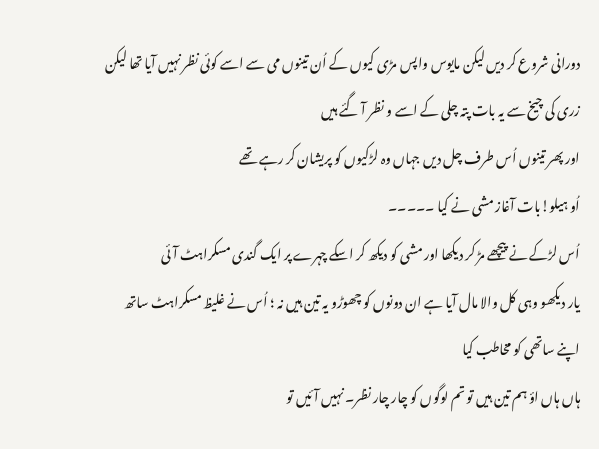دورانی شروع کر دیں لیکن مایوس واپس مڑی کیوں کے اُن تینوں می سے اسے کوئی نظر نہیں آیا تھا لیکن زری کی چیخ سے یہ بات پتہ چلی کے اسے و نظر آ گئے ہیں
اور پھر تینوں اُس طرف چل دیں جہاں وہ لڑکیوں کو پریشان کر رہے تھے
اُو ہیلو!بات آغاز مشی نے کیا ۔۔۔۔۔
اُس لڑکے نے پیچھے مڑ کر دیکھا اور مشی کو دیکھ کر اسکے چہرے پر ایک گندی مسکراہٹ آئی
یار دیکھو وہی کل والا مال آیا ہے ان دونوں کو چھوڑو یہ تین ہیں نہ ؛ اُس نے غلیظ مسکراہٹ ساتھ اپنے ساتھی کو مخاطب کیا
ہاں ہاں اؤ ہم تین ہیں تو تم لوگوں کو چار چار نظر۔ نہیں آئیں تو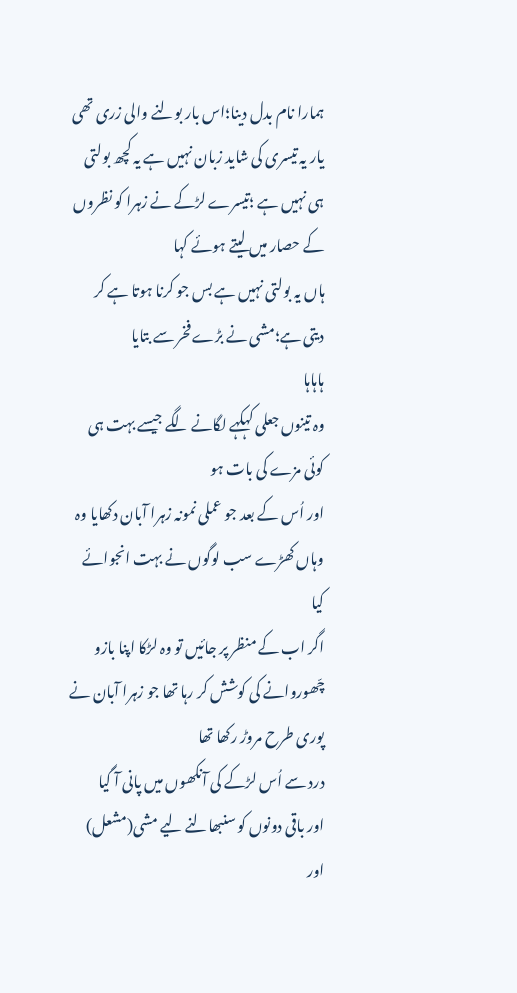ہمارا نام بدل دینا؛اس بار بولنے والی زری تھی
یار یہ تیسری کی شاید زبان نہیں ہے یہ کچھ بولتی ہی نہیں ہے ؛تیسرے لڑکے نے زہرا کو نظروں کے حصار میں لیتے ہوئے کہا
ہاں یہ بولتی نہیں ہے بس جو کرنا ہوتا ہے کر دیتی ہے؛مشی نے بڑے فخر سے بتایا
ہاہاہا
وہ تینوں جعلی کہکہے لگانے لگے جیسے بہت ہی کوئی مزے کی بات ہو
اور اُس کے بعد جو عملی نمونہ زہرا آبان دکھایا وہ وہاں کھڑے سب لوگوں نے بہت انجوائے کیا
اگر اب کے منظر پر جائیں تو وہ لڑکا اپنا بازو چّھوروانے کی کوشش کر رہا تھا جو زہرا آبان نے پوری طرح مروڑ رکھا تھا
درد سے اُس لڑکے کی آنکھوں میں پانی آ گیا
اور باقی دونوں کو سنبھالنے لیے مشی(مشعل) اور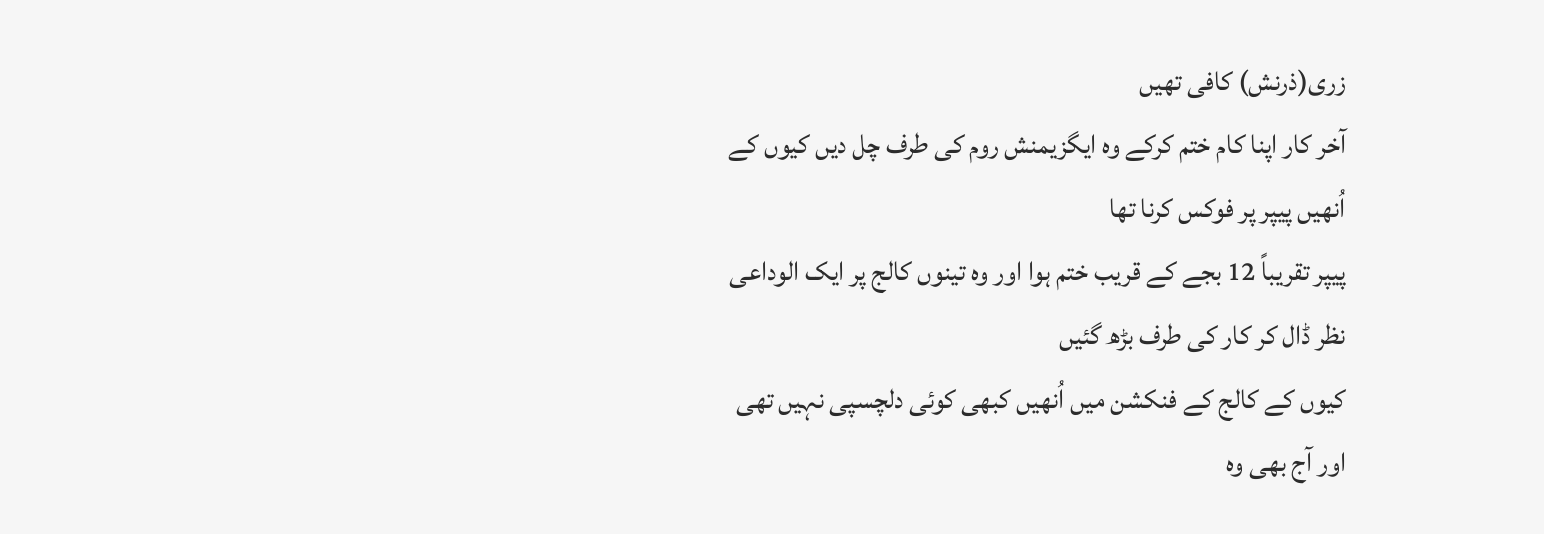زری(ذرنش) کافی تھیں
آخر کار اپنا کام ختم کرکے وہ ایگزیمنش روم کی طرف چل دیں کیوں کے اُنھیں پیپر پر فوکس کرنا تھا
پیپر تقریباً 12 بجے کے قریب ختم ہوا اور وہ تینوں کالج پر ایک الوداعی نظر ڈال کر کار کی طرف بڑھ گئیں
کیوں کے کالج کے فنکشن میں اُنھیں کبھی کوئی دلچسپی نہیں تھی اور آج بھی وہ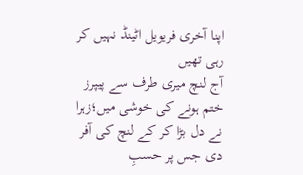اپنا آخری فریویل اٹینڈ نہیں کر رہی تھیں
آج لنچ میری طرف سے پیپرز ختم ہونے کی خوشی میں؛زہرا نے دل بڑا کر کے لنچ کی آفر دی جس پر حسبِ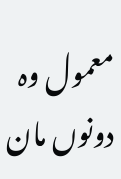معمول وہ دونوں مان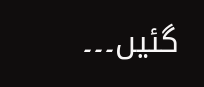گئیں۔۔۔